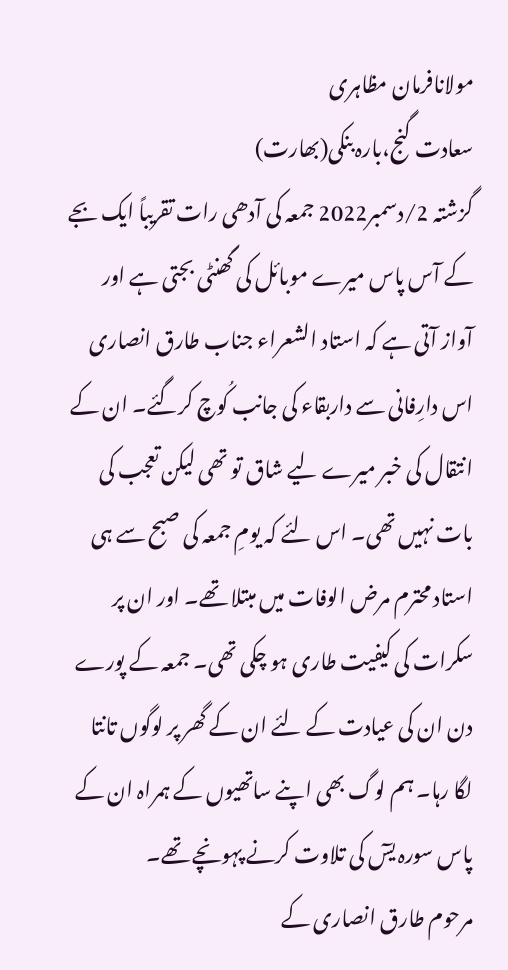مولانافرمان مظاہری
سعادت گنج،بارہ بنکی(بھارت)
گزشتہ 2/دسمبر2022 جمعہ کی آدھی رات تقریباً ایک بجے کے آس پاس میرے موبائل کی گھنٹی بجتی ہے اور آواز آتی ہے کہ استاد الشعراء جناب طارق انصاری اس دارِفانی سے داربقاء کی جانب کُوچ کرگئے۔ ان کے انتقال کی خبر میرے لیے شاق تو تھی لیکن تعجب کی بات نہیں تھی۔ اس لئے کہ یومِ جمعہ کی صبح سے ہی استاد محترم مرض الوفات میں مبتلا تھے۔ اور ان پر سکرات کی کیفیت طاری ہو چکی تھی۔ جمعہ کے پورے دن ان کی عیادت کے لئے ان کے گھر پر لوگوں تانتا لگا رہا۔ ہم لوگ بھی اپنے ساتھیوں کے ہمراہ ان کے پاس سورہ یسٓ کی تلاوت کرنے پہونچے تھے۔
مرحوم طارق انصاری کے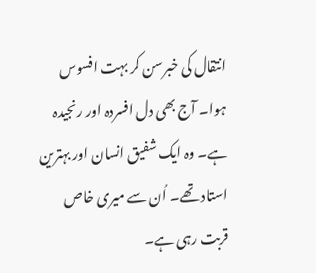انتقال کی خبرسن کر بہت افسوس ہوا۔ آج بھی دل افسردہ اور رنجیدہ ہے۔ وہ ایک شفیق انسان اور بہترین استاد تھے۔ اُن سے میری خاص قربت رہی ہے۔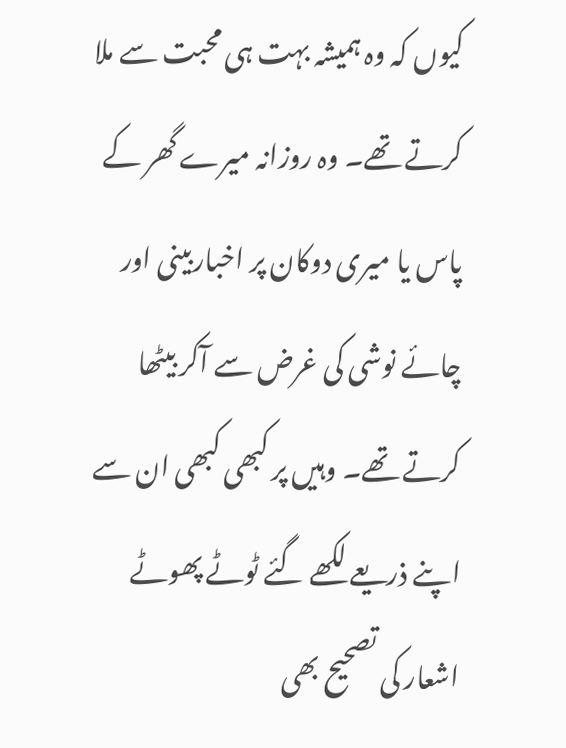کیوں کہ وہ ہمیشہ بہت ہی محبت سے ملا کرتے تھے۔ وہ روزانہ میرے گھر کے پاس یا میری دوکان پر اخباربینی اور چائے نوشی کی غرض سے آکر بیٹھا کرتے تھے۔ وہیں پر کبھی کبھی ان سے اپنے ذریعے لکھے گئے ٹوٹے پھوٹے اشعار کی تصحیح بھی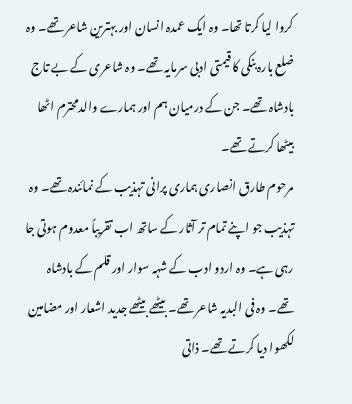کروا لیا کرتا تھا۔ وہ ایک عمدہ انسان اور بہترین شاعر تھے۔ وہ ضلع بارہ بنکی کا قیمتی ادبی سرمایہ تھے۔ وہ شاعری کے بے تاج بادشاہ تھے۔ جن کے درمیان ہم اور ہمارے والدمحترم اٹھا بیٹھا کرتے تھے۔
مرحوم طارق انصاری ہماری پرانی تہذیب کے نمائندہ تھے۔ وہ تہذیب جو اپنے تمام تر آثار کے ساتھ اب تقریباً معدوم ہوتی جا رہی ہے۔ وہ اردو ادب کے شہہ سوار اور قلم کے بادشاہ تھے۔ وہ فی البدیہ شاعر تھے۔ بیٹھے بیٹھے جدید اشعار اور مضامین لکھوا دیا کرتے تھے۔ ذاتی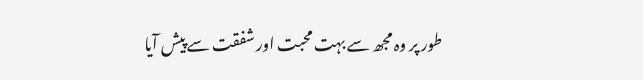طور پر وہ مجھ سے بہت محبت اور شفقت سے پیش آیا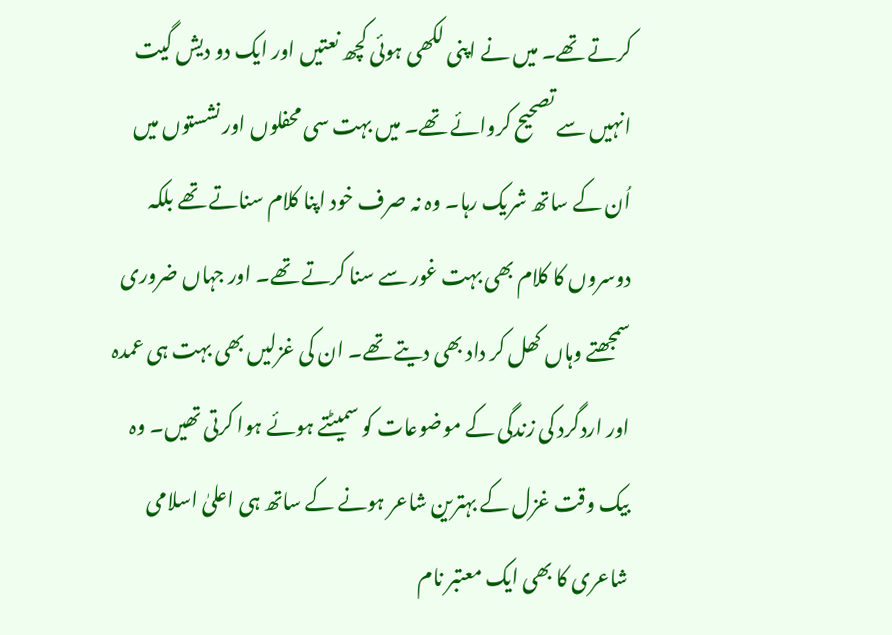کرتے تھے۔ میں نے اپنی لکھی ہوئی کچھ نعتیں اور ایک دو دیش گیت انہیں سے تصحیح کروائے تھے۔ میں بہت سی محفلوں اور نشستوں میں اُن کے ساتھ شریک رہا۔ وہ نہ صرف خود اپنا کلام سناتے تھے بلکہ دوسروں کا کلام بھی بہت غور سے سنا کرتے تھے۔ اور جہاں ضروری سمجھتے وہاں کھل کر داد بھی دیتے تھے۔ ان کی غزلیں بھی بہت ہی عمدہ اور اردگرد کی زندگی کے موضوعات کو سمیٹتے ہوئے ہوا کرتی تھیں۔ وہ بیک وقت غزل کے بہترین شاعر ہونے کے ساتھ ہی اعلیٰ اسلامی شاعری کا بھی ایک معتبر نام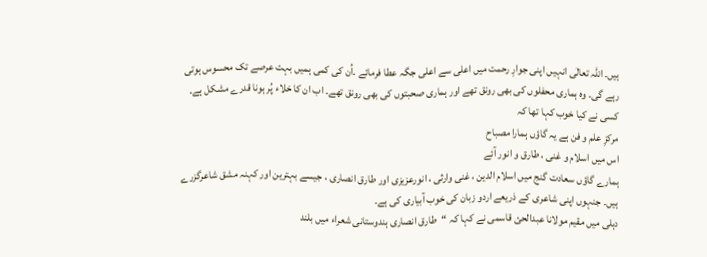ہیں۔ اللہ تعالٰی انہیں اپنی جوارِ رحمت میں اعلی سے اعلی جگہ عطا فرمائے ۔اُن کی کمی ہمیں بہت عرصے تک محسوس ہوتی رہے گی۔ وہ ہماری محفلوں کی بھی رونق تھے اور ہماری صحبتوں کی بھی رونق تھے۔ اب ان کا خلاء پُر ہونا قدرے مشکل ہے۔
کسی نے کیا خوب کہا تھا کہ
مرکزِ علم و فن ہے یہ گاؤں ہمارا مصباح
اس میں اسلام و غنی ، طارق و انور آئے
ہمارے گاؤں سعادت گنج میں اسلام الدین ، غنی وارثی ، انورعزیزی اور طارق انصاری ، جیسے بہترین اور کہنہ مشق شاعرگزرے ہیں۔ جنہوں اپنی شاعری کے ذریعے اردو زبان کی خوب آبیاری کی ہے۔
دہلی میں مقیم مولانا عبدالحئ قاسمی نے کہا کہ “طارق انصاری ہندوستانی شعراء میں بلند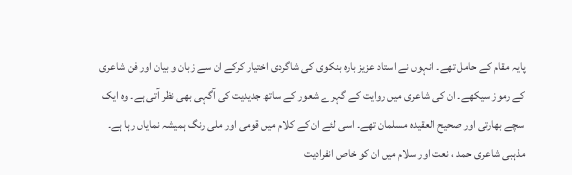پایہ مقام کے حامل تھے۔ انہوں نے استاد عزیز بارہ بنکوی کی شاگردی اختیار کرکے ان سے زبان و بیان اور فن شاعری کے رموز سیکھے۔ ان کی شاعری میں روایت کے گہرے شعور کے ساتھ جدیدیت کی آگہی بھی نظر آتی ہے۔ وہ ایک سچے بھارتی اور صحیح العقیدہ مسلمان تھے۔ اسی لئے ان کے کلام میں قومی اور ملی رنگ ہمیشہ نمایاں رہا ہے۔ مذہبی شاعری حمد ، نعت اور سلام میں ان کو خاص انفرادیت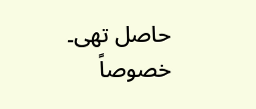حاصل تھی۔ خصوصاً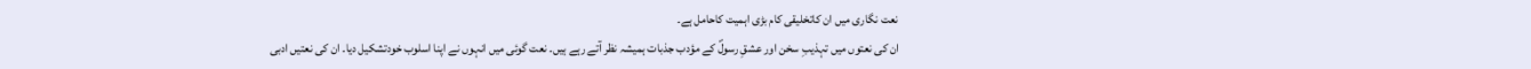نعت نگاری میں ان کاتخلیقی کام بڑی اہمیت کاحامل ہے۔
ان کی نعتوں میں تہذیبِ سخن اور عشقِ رسولؐ کے مؤدب جذبات ہمیشہ نظر آتے رہے ہیں۔ نعت گوئی میں انہوں نے اپنا اسلوب خودتشکیل دیا۔ ان کی نعتیں ادبی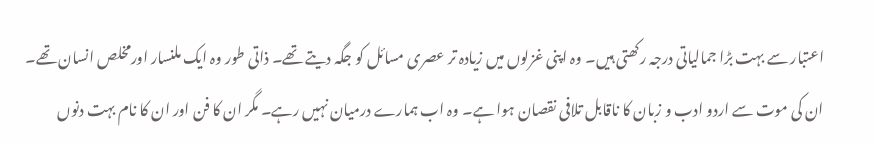اعتبار سے بہت بڑا جمالیاتی درجہ رکھتی ہیں۔ وہ اپنی غزلوں میں زیادہ تر عصری مسائل کو جگہ دیتے تھے۔ ذاتی طور وہ ایک ملنسار اورمخلص انسان تھے۔ ان کی موت سے اردو ادب و زبان کا ناقابل تلافی نقصان ہوا ہے۔ وہ اب ہمارے درمیان نہیں رہے۔ مگر ان کا فن اور ان کا نام بہت دنوں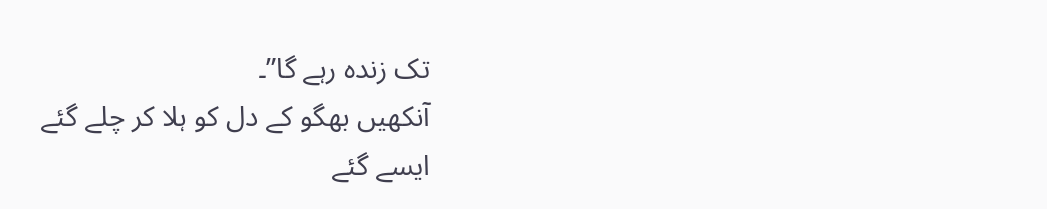تک زندہ رہے گا”۔
آنکھیں بھگو کے دل کو ہلا کر چلے گئے
ایسے گئے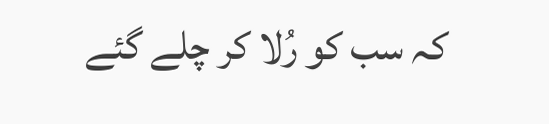کہ سب کو رُلا کر چلے گئے